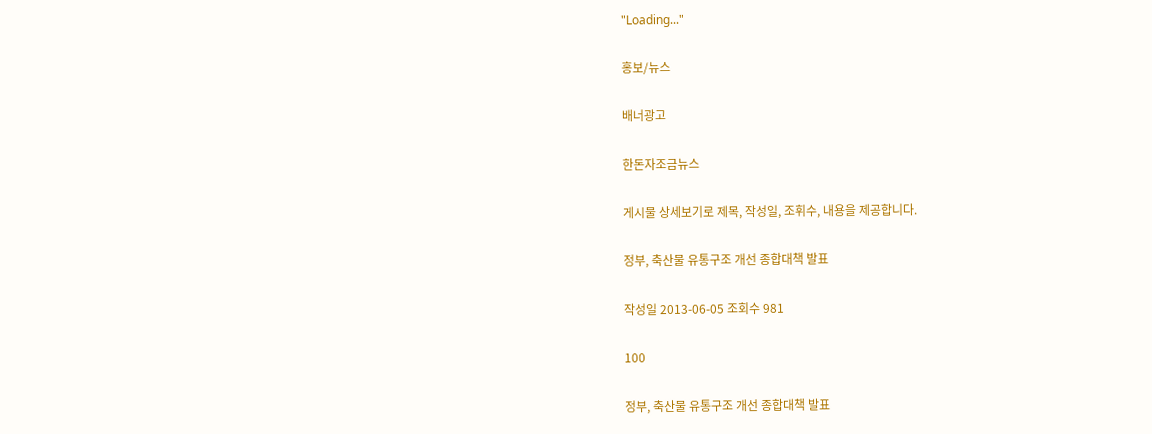"Loading..."

홍보/뉴스

배너광고

한돈자조금뉴스

게시물 상세보기로 제목, 작성일, 조휘수, 내용을 제공합니다.

정부, 축산물 유통구조 개선 종합대책 발표

작성일 2013-06-05 조회수 981

100

정부, 축산물 유통구조 개선 종합대책 발표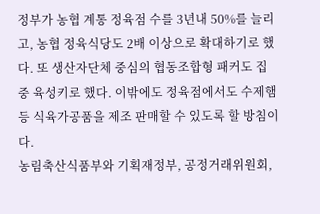정부가 농협 계통 정육점 수를 3년내 50%를 늘리고, 농협 정육식당도 2배 이상으로 확대하기로 했다. 또 생산자단체 중심의 협동조합형 패커도 집중 육성키로 했다. 이밖에도 정육점에서도 수제햄 등 식육가공품을 제조 판매할 수 있도록 할 방침이다.
농림축산식품부와 기획재정부, 공정거래위원회,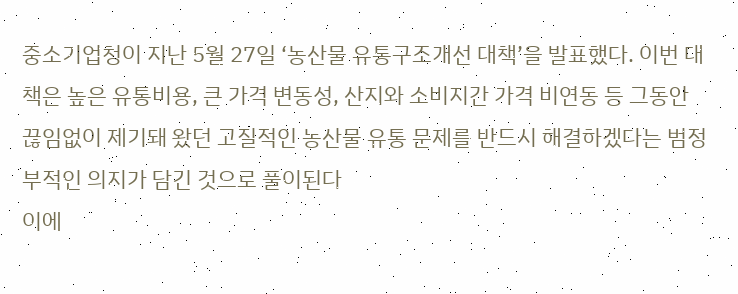중소기업청이 지난 5월 27일 ‘농산물 유통구조개선 대책’을 발표했다. 이번 대책은 높은 유통비용, 큰 가격 변동성, 산지와 소비지간 가격 비연동 등 그동안 끊임없이 제기돼 왔던 고질적인 농산물 유통 문제를 반드시 해결하겠다는 범정부적인 의지가 담긴 것으로 풀이된다
이에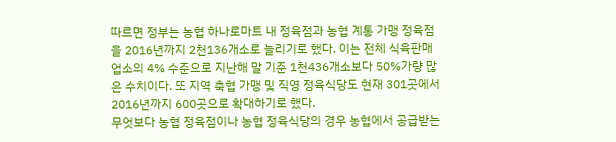따르면 정부는 농협 하나로마트 내 정육점과 농협 계통 가맹 정육점을 2016년까지 2천136개소로 늘리기로 했다. 이는 전체 식육판매업소의 4% 수준으로 지난해 말 기준 1천436개소보다 50%가량 많은 수치이다. 또 지역 축협 가맹 및 직영 정육식당도 현재 301곳에서 2016년까지 600곳으로 확대하기로 했다.
무엇보다 농협 정육점이나 농협 정육식당의 경우 농협에서 공급받는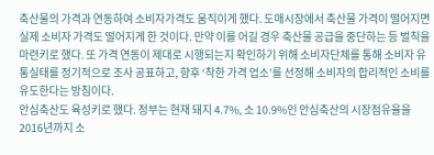축산물의 가격과 연동하여 소비자가격도 움직이게 했다. 도매시장에서 축산물 가격이 떨어지면 실제 소비자 가격도 떨어지게 한 것이다. 만약 이를 어길 경우 축산물 공급을 중단하는 등 벌칙을 마련키로 했다. 또 가격 연동이 제대로 시행되는지 확인하기 위해 소비자단체를 통해 소비자 유통실태를 정기적으로 조사 공표하고, 향후 ‘착한 가격 업소’를 선정해 소비자의 합리적인 소비를 유도한다는 방침이다.
안심축산도 육성키로 했다. 정부는 현재 돼지 4.7%, 소 10.9%인 안심축산의 시장점유율을 2016년까지 소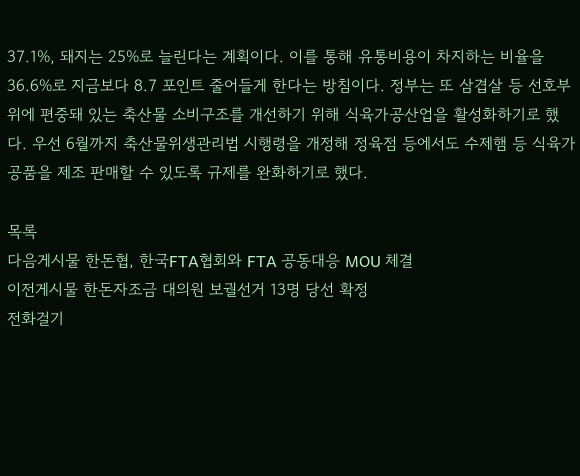37.1%, 돼지는 25%로 늘린다는 계획이다. 이를 통해 유통비용이 차지하는 비율을 36.6%로 지금보다 8.7 포인트 줄어들게 한다는 방침이다. 정부는 또 삼겹살 등 선호부위에 편중돼 있는 축산물 소비구조를 개선하기 위해 식육가공산업을 활성화하기로 했다. 우선 6월까지 축산물위생관리법 시행령을 개정해 정육점 등에서도 수제햄 등 식육가공품을 제조 판매할 수 있도록 규제를 완화하기로 했다.

목록
다음게시물 한돈협, 한국FTA협회와 FTA 공동대응 MOU 체결
이전게시물 한돈자조금 대의원 보궐선거 13명 당선 확정
전화걸기